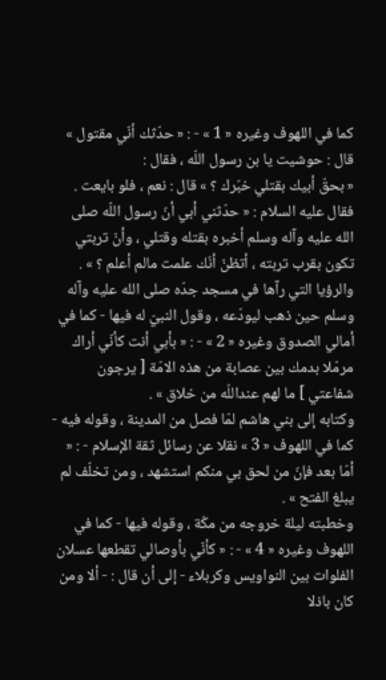كما في اللهوف وغيره « 1 » - : « حدّثك أنّي مقتول » قال : حوشيت يا بن رسول اللّه ، فقال :
« بحقّ أبيك بقتلي خبّرك ؟ » قال : نعم ، فلو بايعت .
فقال عليه السلام : « حدّثني أبي أنّ رسول اللّه صلى الله عليه وآله وسلم أخبره بقتله وقتلي ، وأنّ تربتي تكون بقرب تربته ، أتظنّ أنّك علمت مالم أعلم ؟ » .
والرؤيا التي رآها في مسجد جدّه صلى الله عليه وآله وسلم حين ذهب ليودّعه ، وقول النبيّ له فيها - كما في أمالي الصدوق وغيره « 2 » - : « بأبي أنت كأنّي أراك مرمّلا بدمك بين عصابة من هذه الامّة [ يرجون شفاعتي ] ما لهم عنداللّه من خلاق » .
وكتابه إلى بني هاشم لمّا فصل من المدينة ، وقوله فيه - كما في اللهوف « 3 » نقلا عن رسائل ثقة الإسلام - : « أمّا بعد فإنّ من لحق بي منكم استشهد ، ومن تخلّف لم يبلغ الفتح » .
وخطبته ليلة خروجه من مكّة ، وقوله فيها - كما في اللهوف وغيره « 4 » - : « كأنّي بأوصالي تقطعها عسلان الفلوات بين النواويس وكربلاء - إلى أن قال : - ألا ومن كان باذلا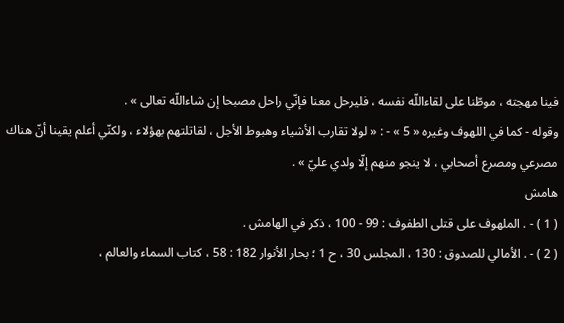فينا مهجته ، موطّنا على لقاءاللّه نفسه ، فليرحل معنا فإنّي راحل مصبحا إن شاءاللّه تعالى » .
وقوله - كما في اللهوف وغيره « 5 » - : « لولا تقارب الأشياء وهبوط الأجل ، لقاتلتهم بهؤلاء ، ولكنّي أعلم يقينا أنّ هناك مصرعي ومصرع أصحابي ، لا ينجو منهم إلّا ولدي عليّ » .
هامش
( 1 ) - . الملهوف على قتلى الطفوف : 99 - 100 ، ذكر في الهامش .
( 2 ) - . الأمالي للصدوق : 130 ، المجلس 30 ، ح 1 ؛ بحار الأنوار 182 : 58 ، كتاب السماء والعالم ،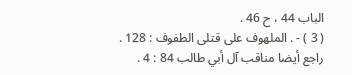الباب 44 ، ح 46 .
( 3 ) - . الملهوف على قتلى الطفوف : 128 . راجع أيضا مناقب آل أبي طالب 84 : 4 .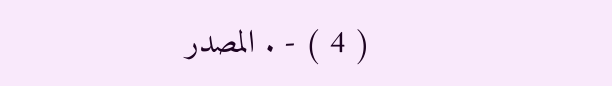( 4 ) - . المصدر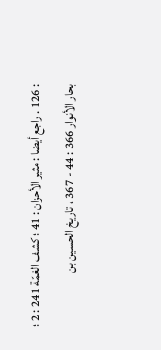: 126 . راجع أيضا : مثير الأحزان : 41 ؛ كشف الغمّة 241 : 2 ؛ بحار الأنوار 366 : 44 - 367 ، تاريخ الحسين بن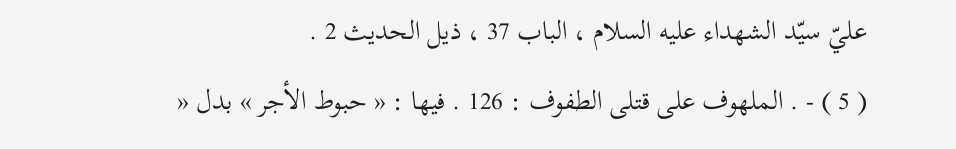عليّ سيّد الشهداء عليه السلام ، الباب 37 ، ذيل الحديث 2 .
( 5 ) - . الملهوف على قتلى الطفوف : 126 . فيها : « حبوط الأجر » بدل «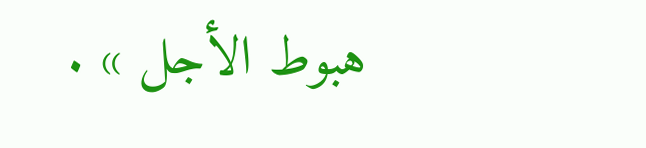هبوط الأجل » .